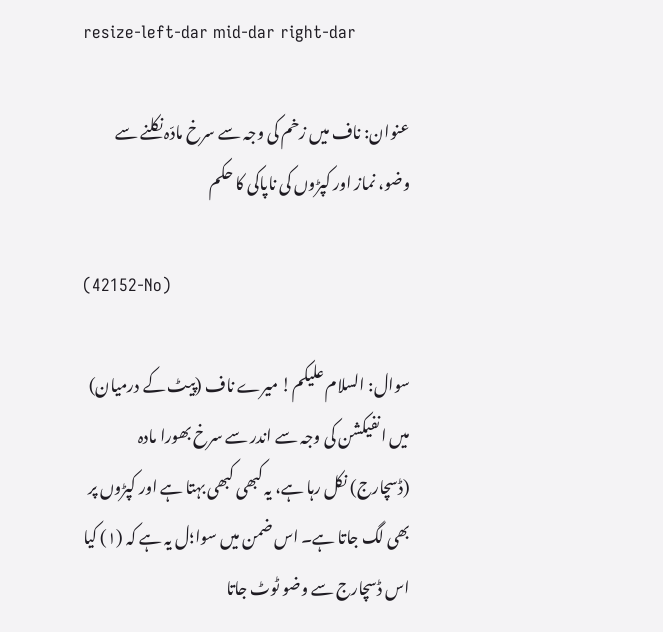resize-left-dar mid-dar right-dar

عنوان: ناف میں زخم کی وجہ سے سرخ مادّہ نکلنے سے وضو، نماز اور کپڑوں کی ناپاکی کا حکم

(42152-No)

سوال: السلام علیکم! میرے ناف (پیٹ کے درمیان) میں انفیکشن کی وجہ سے اندر سے سرخ بھورا مادہ (ڈسچارج) نکل رہا ہے، یہ کبھی کبھی بہتا ہے اور کپڑوں پر بھی لگ جاتا ہے۔ اس ضمن میں سوا؛ل یہ ہے کہ (۱) کیا اس ڈسچارج سے وضو ٹوٹ جاتا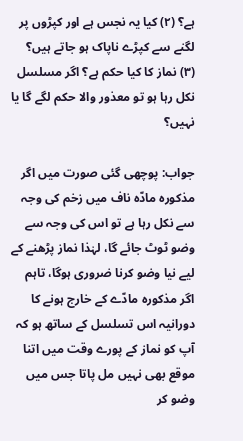ہے؟ (۲) کیا یہ نجس ہے اور کپڑوں پر لگنے سے کپڑے ناپاک ہو جاتے ہیں؟ (۳) نماز کا کیا حکم ہے؟ اگر مسلسل نکل رہا ہو تو معذور والا حکم لگے گا یا نہیں؟

جواب: پوچھی گئی صورت میں اگر مذکورہ مادّہ ناف میں زخم کی وجہ سے نکل رہا ہے تو اس کی وجہ سے وضو ٹوٹ جائے گا، لہٰذا نماز پڑھنے کے لیے نیا وضو کرنا ضروری ہوگا، تاہم اگر مذکورہ مادّے کے خارج ہونے کا دورانیہ اس تسلسل کے ساتھ ہو کہ آپ کو نماز کے پورے وقت میں اتنا موقع بھی نہیں مل پاتا جس میں وضو کر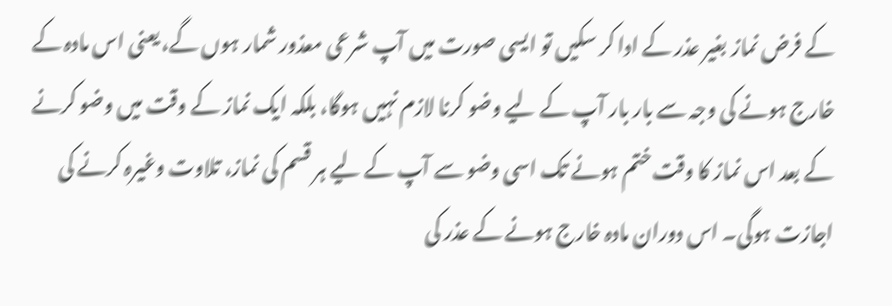کے فرض نماز بغیر عذر کے ادا کر سکیں تو ایسی صورت میں آپ شرعی معذور شمار ہوں گے، یعنی اس مادہ کے خارج ہونے کی وجہ سے بار بار آپ کے لیے وضو کرنا لازم نہیں ہوگا، بلکہ ایک نماز کے وقت میں وضو کرنے کے بعد اس نماز کا وقت ختم ہونے تک اسی وضو سے آپ کے لیے ہر قسم کی نماز، تلاوت وغیرہ کرنے کی اجازت ہوگی۔ اس دوران مادہ خارج ہونے کے عذر کی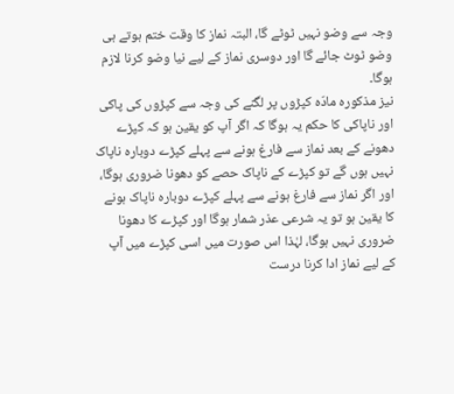وجہ سے وضو نہیں ٹوٹے گا، البتہ نماز کا وقت ختم ہوتے ہی وضو ٹوٹ جائے گا اور دوسری نماز کے لیے نیا وضو کرنا لازم ہوگا۔
نیز مذکورہ مادّہ کپڑوں پر لگنے کی وجہ سے کپڑوں کی پاکی اور ناپاکی کا حکم یہ ہوگا کہ اگر آپ کو یقین ہو کہ کپڑے دھونے کے بعد نماز سے فارغ ہونے سے پہلے کپڑے دوبارہ ناپاک نہیں ہوں گے تو کپڑے کے ناپاک حصے کو دھونا ضروری ہوگا، اور اگر نماز سے فارغ ہونے سے پہلے کپڑے دوبارہ ناپاک ہونے کا یقین ہو تو یہ شرعی عذر شمار ہوگا اور کپڑے کا دھونا ضروری نہیں ہوگا، لہٰذا اس صورت میں اسی کپڑے میں آپ کے لیے نماز ادا کرنا درست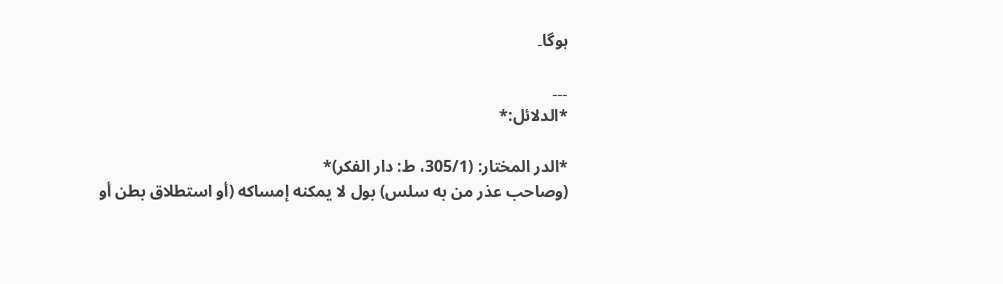ہوگا۔

۔۔۔
*الدلائل:*

*الدر المختار: (305/1، ط: دار الفکر)*
(وصاحب عذر من به سلس) بول لا يمكنه إمساكه (أو استطلاق بطن أو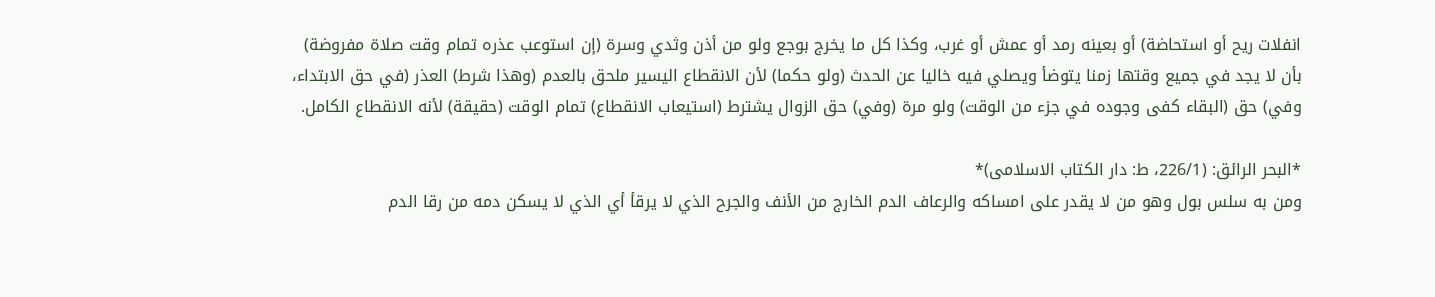انفلات ريح أو استحاضة) أو بعينه رمد أو عمش أو غرب، وكذا كل ما يخرج بوجع ولو من أذن وثدي وسرة (إن استوعب عذره تمام وقت صلاة مفروضة)
بأن لا يجد في جميع وقتها زمنا يتوضأ ويصلي فيه خاليا عن الحدث (ولو حكما) لأن الانقطاع اليسير ملحق بالعدم (وهذا شرط) العذر (في حق الابتداء، وفي) حق (البقاء كفى وجوده في جزء من الوقت) ولو مرة (وفي) حق الزوال يشترط (استيعاب الانقطاع) تمام الوقت (حقيقة) لأنه الانقطاع الكامل.

*البحر الرائق: (226/1، ط: دار الکتاب الاسلامی)*
ومن به سلس بول وهو من لا يقدر على امساكه والرعاف الدم الخارج من الأنف والجرح الذي لا يرقأ أي الذي لا يسكن دمه من رقا الدم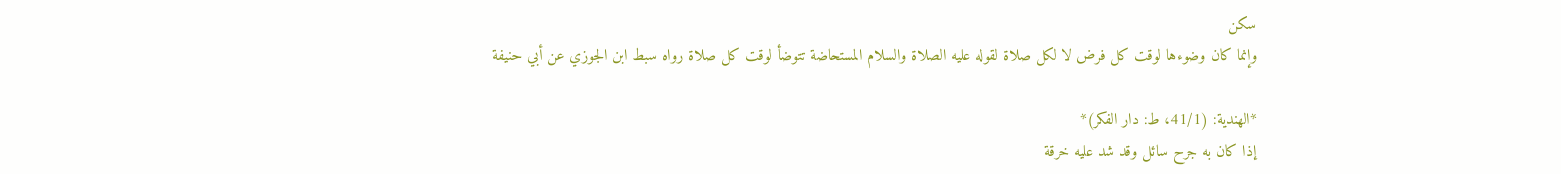سكن
وإنما كان وضوءها لوقت كل فرض لا لكل صلاة لقوله عليه الصلاة والسلام المستحاضة تتوضأ لوقت كل صلاة رواه سبط ابن الجوزي عن أبي حنيفة

*الھندیة: (41/1، ط: دار الفکر)*
إذا كان به جرح سائل وقد شد عليه خرقة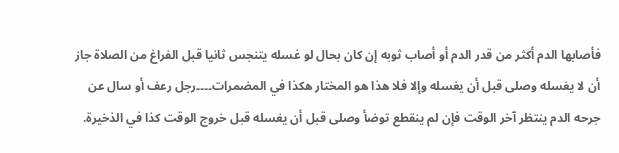فأصابها الدم أكثر من قدر الدم أو أصاب ثوبه إن كان بحال لو غسله يتنجس ثانيا قبل الفراغ من الصلاة جاز أن لا يغسله وصلى قبل أن يغسله وإلا فلا هذا هو المختار هكذا في المضمرات۔۔۔۔رجل رعف أو سال عن جرحه الدم ينتظر آخر الوقت فإن لم ينقطع توضأ وصلى قبل أن يغسله قبل خروج الوقت كذا في الذخيرة.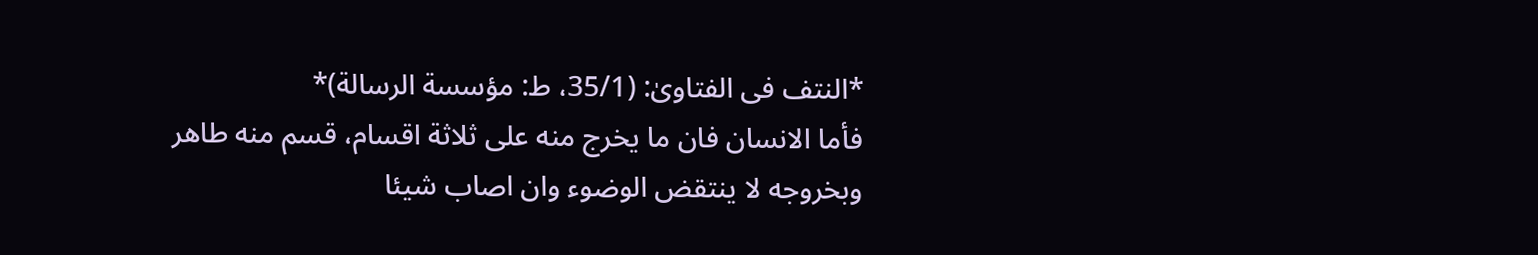*النتف فى الفتاوىٰ: (35/1، ط: مؤسسة الرسالة)*
فأما الانسان فان ما يخرج منه على ثلاثة اقسام، قسم منه طاهر وبخروجه لا ينتقض الوضوء وان اصاب شيئا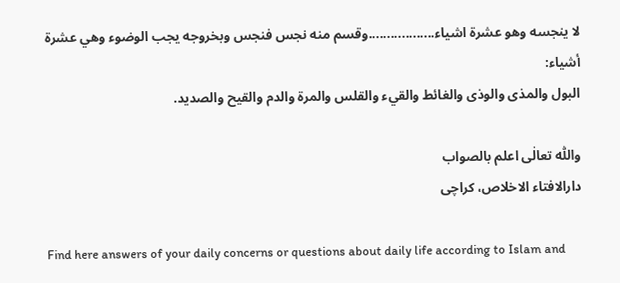لا ينجسه وهو عشرة اشياء..................وقسم منه نجس فنجس وبخروجه يجب الوضوء وهي عشرة أشياء:
البول والمذى والوذى والغائط والقيء والقلس والمرة والدم والقيح والصديد.

واللّٰه تعالٰی اعلم بالصواب
دارالافتاء الاخلاص، کراچی

Find here answers of your daily concerns or questions about daily life according to Islam and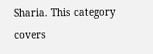Sharia. This category covers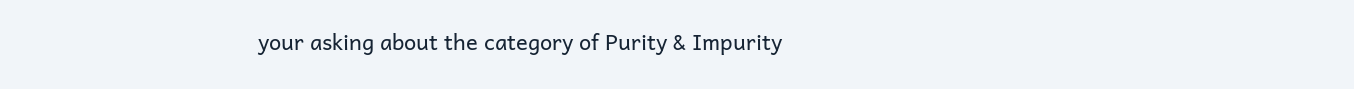your asking about the category of Purity & Impurity